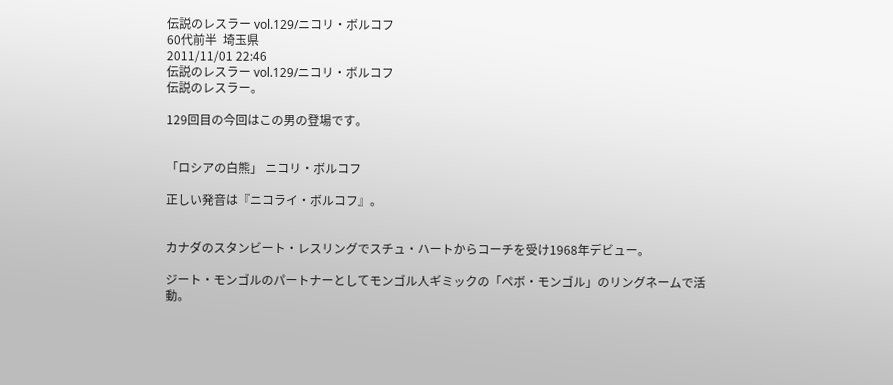伝説のレスラー vol.129/ニコリ・ボルコフ
60代前半  埼玉県
2011/11/01 22:46
伝説のレスラー vol.129/ニコリ・ボルコフ
伝説のレスラー。

129回目の今回はこの男の登場です。


「ロシアの白熊」 ニコリ・ボルコフ

正しい発音は『ニコライ・ボルコフ』。


カナダのスタンビート・レスリングでスチュ・ハートからコーチを受け1968年デビュー。

ジート・モンゴルのパートナーとしてモンゴル人ギミックの「ペボ・モンゴル」のリングネームで活動。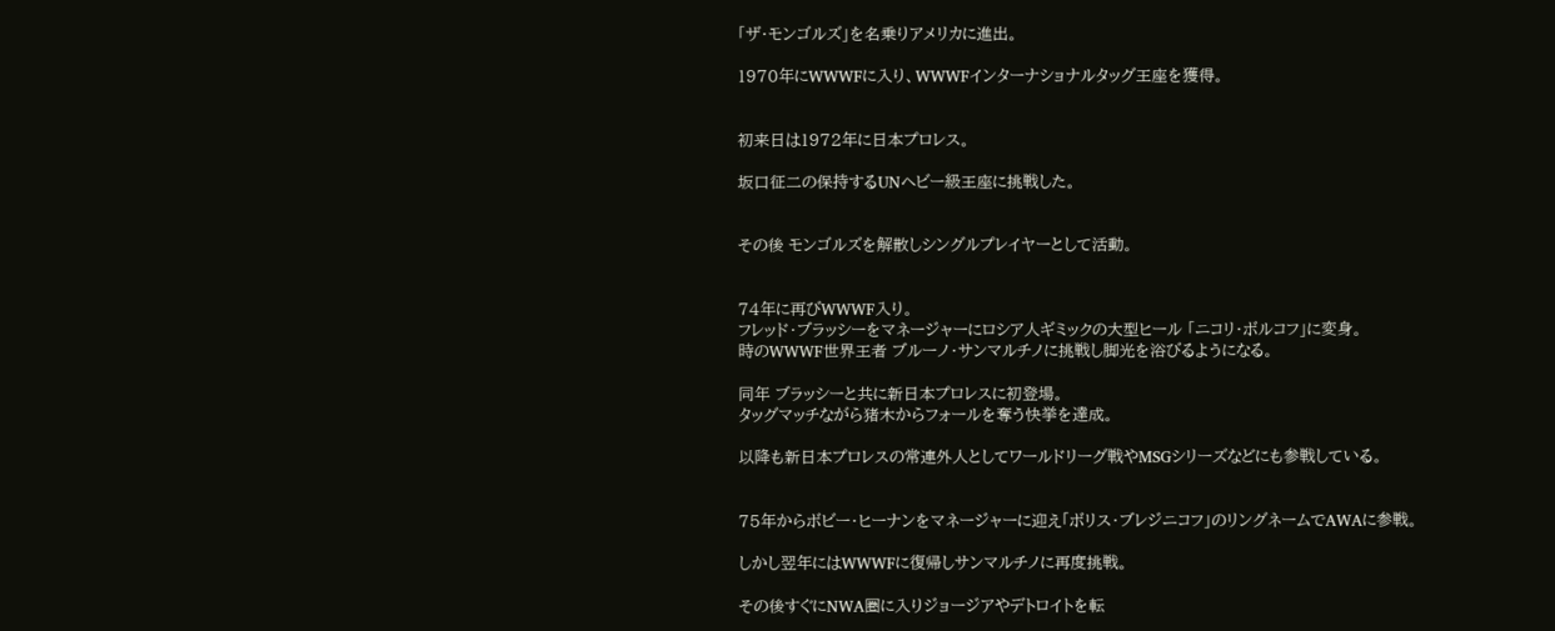「ザ・モンゴルズ」を名乗りアメリカに進出。

1970年にWWWFに入り、WWWFインターナショナルタッグ王座を獲得。


初来日は1972年に日本プロレス。

坂口征二の保持するUNヘビー級王座に挑戦した。


その後 モンゴルズを解散しシングルプレイヤーとして活動。


74年に再びWWWF入り。
フレッド・ブラッシーをマネージャーにロシア人ギミックの大型ヒール 「ニコリ・ボルコフ」に変身。
時のWWWF世界王者 ブルーノ・サンマルチノに挑戦し脚光を浴びるようになる。

同年 ブラッシーと共に新日本プロレスに初登場。
タッグマッチながら猪木からフォールを奪う快挙を達成。

以降も新日本プロレスの常連外人としてワールドリーグ戦やMSGシリーズなどにも参戦している。


75年からボビー・ヒーナンをマネージャーに迎え「ボリス・ブレジニコフ」のリングネームでAWAに参戦。

しかし翌年にはWWWFに復帰しサンマルチノに再度挑戦。

その後すぐにNWA圏に入りジョージアやデトロイトを転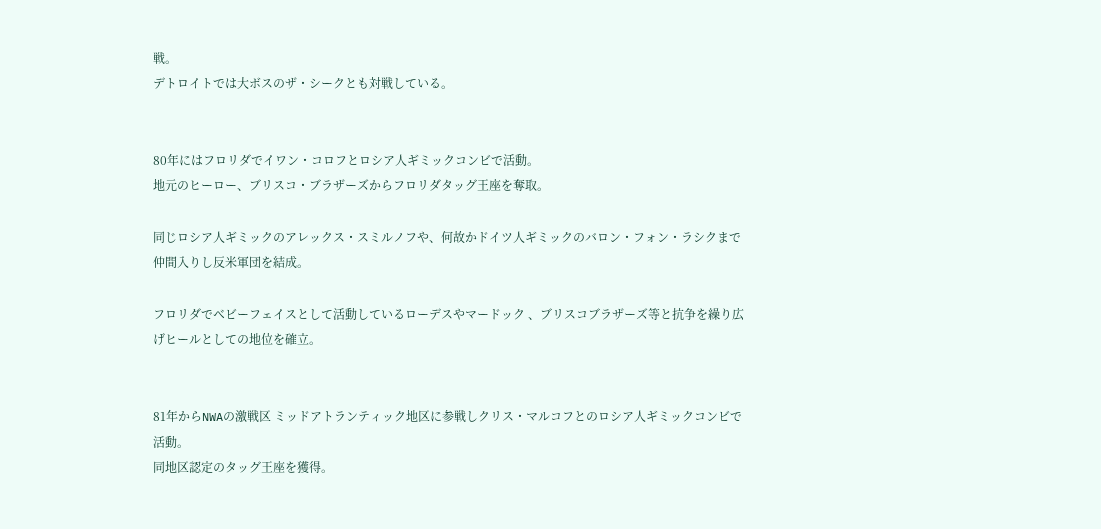戦。
デトロイトでは大ボスのザ・シークとも対戦している。


80年にはフロリダでイワン・コロフとロシア人ギミックコンビで活動。
地元のヒーロー、ブリスコ・ブラザーズからフロリダタッグ王座を奪取。

同じロシア人ギミックのアレックス・スミルノフや、何故かドイツ人ギミックのバロン・フォン・ラシクまで仲間入りし反米軍団を結成。

フロリダでベビーフェイスとして活動しているローデスやマードック 、ブリスコブラザーズ等と抗争を繰り広げヒールとしての地位を確立。


81年からNWAの激戦区 ミッドアトランティック地区に参戦しクリス・マルコフとのロシア人ギミックコンビで活動。
同地区認定のタッグ王座を獲得。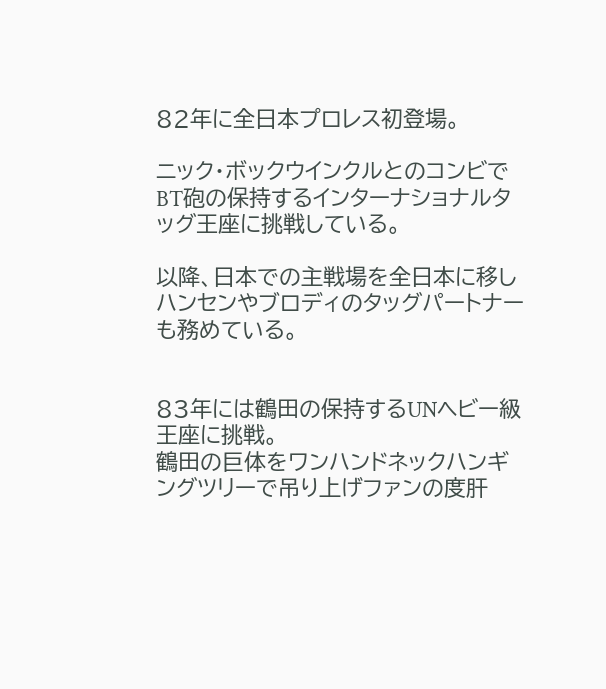82年に全日本プロレス初登場。

ニック・ボックウインクルとのコンビでBT砲の保持するインターナショナルタッグ王座に挑戦している。

以降、日本での主戦場を全日本に移しハンセンやブロディのタッグパートナーも務めている。


83年には鶴田の保持するUNヘビー級王座に挑戦。
鶴田の巨体をワンハンドネックハンギングツリーで吊り上げファンの度肝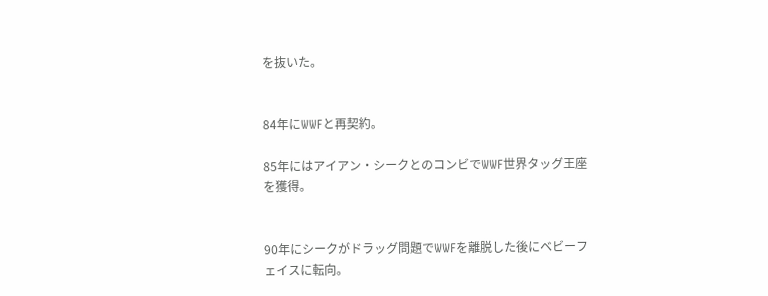を抜いた。


84年にWWFと再契約。

85年にはアイアン・シークとのコンビでWWF世界タッグ王座を獲得。


90年にシークがドラッグ問題でWWFを離脱した後にベビーフェイスに転向。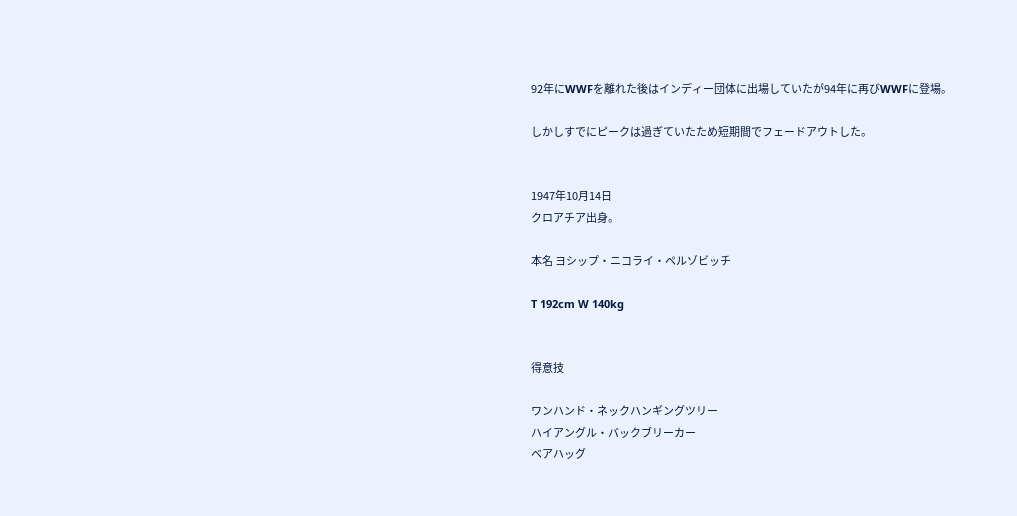92年にWWFを離れた後はインディー団体に出場していたが94年に再びWWFに登場。

しかしすでにピークは過ぎていたため短期間でフェードアウトした。


1947年10月14日
クロアチア出身。

本名 ヨシップ・ニコライ・ペルゾビッチ

T 192cm W 140kg


得意技

ワンハンド・ネックハンギングツリー
ハイアングル・バックブリーカー
ベアハッグ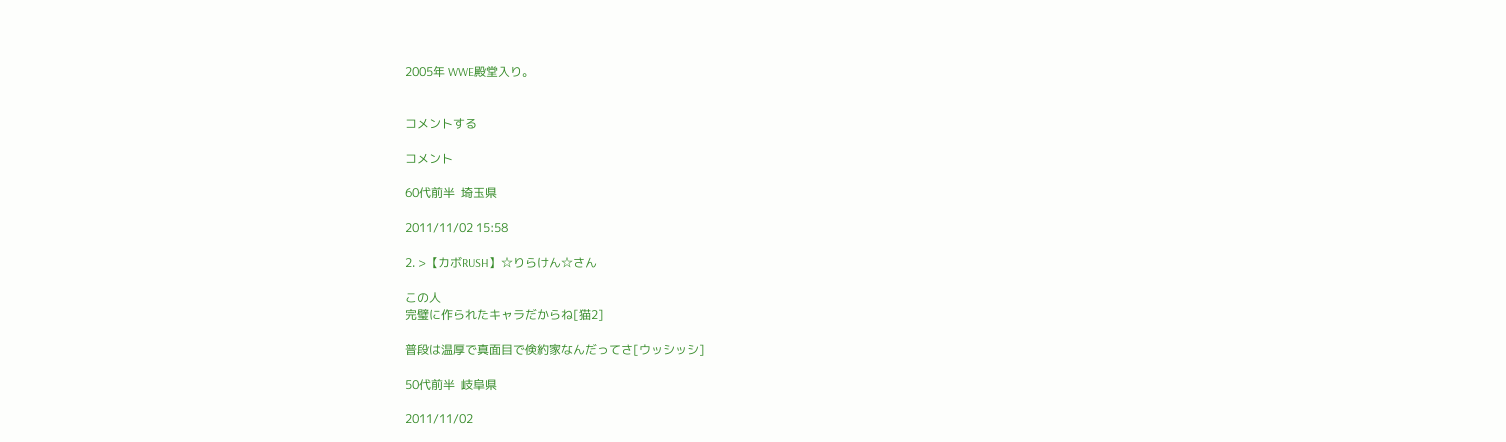2005年 WWE殿堂入り。


コメントする

コメント

60代前半  埼玉県

2011/11/02 15:58

2. >【カボRUSH】☆りらけん☆さん

この人
完璧に作られたキャラだからね[猫2]

普段は温厚で真面目で倹約家なんだってさ[ウッシッシ]

50代前半  岐阜県

2011/11/02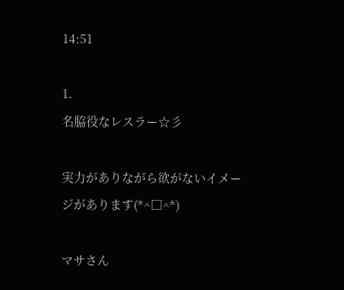14:51

1.
名脇役なレスラー☆彡

実力がありながら欲がないイメージがあります(*^□^*)

マサさん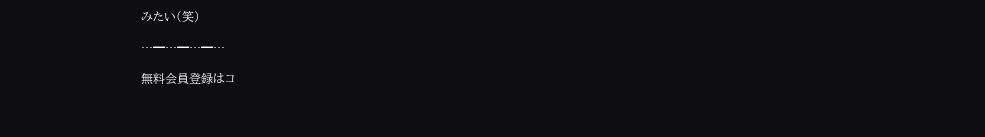みたい(笑)

…━…━…━…

無料会員登録はコ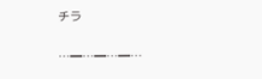チラ

…━…━…━…